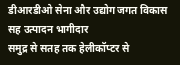डीआरडीओ सेना और उद्योग जगत विकास सह उत्पादन भागीदार
समुद्र से सतह तक हेलीकॉप्टर से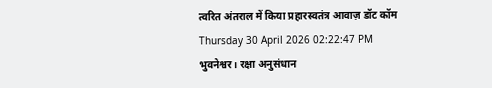त्वरित अंतराल में किया प्रहारस्वतंत्र आवाज़ डॉट कॉम
Thursday 30 April 2026 02:22:47 PM
भुवनेश्वर। रक्षा अनुसंधान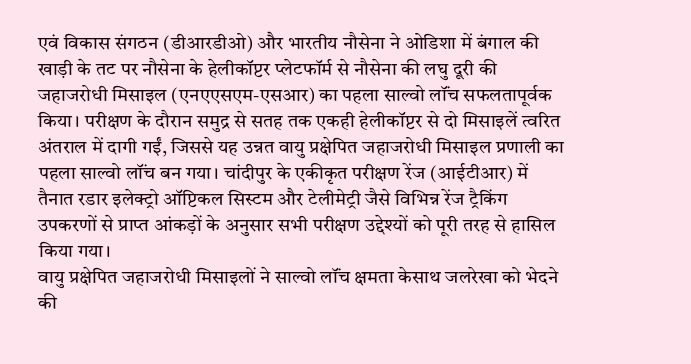एवं विकास संगठन (डीआरडीओ) और भारतीय नौसेना ने ओडिशा में बंगाल की खाड़ी के तट पर नौसेना के हेलीकॉप्टर प्लेटफॉर्म से नौसेना की लघु दूरी की जहाजरोधी मिसाइल (एनएएसएम-एसआर) का पहला साल्वो लॉंच सफलतापूर्वक किया। परीक्षण के दौरान समुद्र से सतह तक एकही हेलीकॉप्टर से दो मिसाइलें त्वरित अंतराल में दागी गईं, जिससे यह उन्नत वायु प्रक्षेपित जहाजरोधी मिसाइल प्रणाली का पहला साल्वो लॉंच बन गया। चांदीपुर के एकीकृत परीक्षण रेंज (आईटीआर) में तैनात रडार इलेक्ट्रो ऑप्टिकल सिस्टम और टेलीमेट्री जैसे विभिन्न रेंज ट्रैकिंग उपकरणों से प्राप्त आंकड़ों के अनुसार सभी परीक्षण उद्देश्यों को पूरी तरह से हासिल किया गया।
वायु प्रक्षेपित जहाजरोधी मिसाइलों ने साल्वो लॉंच क्षमता केसाथ जलरेखा को भेदने की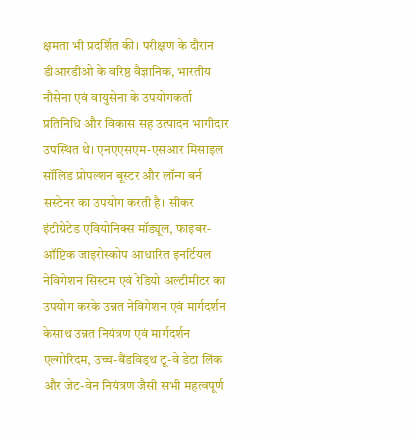क्षमता भी प्रदर्शित की। परीक्षण के दौरान डीआरडीओ के वरिष्ठ वैज्ञानिक, भारतीय नौसेना एवं वायुसेना के उपयोगकर्ता प्रतिनिधि और विकास सह उत्पादन भागीदार उपस्थित थे। एनएएसएम-एसआर मिसाइल सॉलिड प्रोपल्शन बूस्टर और लॉन्ग बर्न सस्टेनर का उपयोग करती है। सीकर इंटीग्रेटेड एवियोनिक्स मॉड्यूल, फाइबर-ऑप्टिक जाइरोस्कोप आधारित इनर्टियल नेविगेशन सिस्टम एवं रेडियो अल्टीमीटर का उपयोग करके उन्नत नेविगेशन एवं मार्गदर्शन केसाथ उन्नत नियंत्रण एवं मार्गदर्शन एल्गोरिदम, उच्च-बैंडविड्थ टू-वे डेटा लिंक और जेट-वेन नियंत्रण जैसी सभी महत्वपूर्ण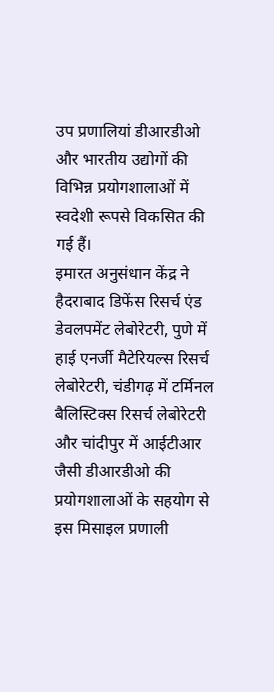उप प्रणालियां डीआरडीओ और भारतीय उद्योगों की विभिन्न प्रयोगशालाओं में स्वदेशी रूपसे विकसित की गई हैं।
इमारत अनुसंधान केंद्र ने हैदराबाद डिफेंस रिसर्च एंड डेवलपमेंट लेबोरेटरी, पुणे में हाई एनर्जी मैटेरियल्स रिसर्च लेबोरेटरी, चंडीगढ़ में टर्मिनल बैलिस्टिक्स रिसर्च लेबोरेटरी और चांदीपुर में आईटीआर जैसी डीआरडीओ की प्रयोगशालाओं के सहयोग से इस मिसाइल प्रणाली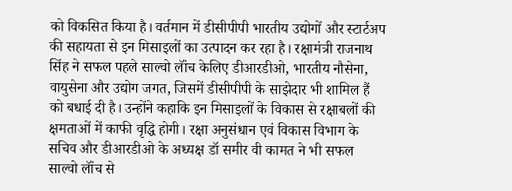को विकसित किया है। वर्तमान में डीसीपीपी भारतीय उद्योगों और स्टार्टअप की सहायता से इन मिसाइलों का उत्पादन कर रहा है। रक्षामंत्री राजनाथ सिंह ने सफल पहले साल्वो लॉंच केलिए डीआरडीओ, भारतीय नौसेना, वायुसेना और उद्योग जगत, जिसमें डीसीपीपी के साझेदार भी शामिल हैं को बधाई दी है। उन्होंने कहाकि इन मिसाइलों के विकास से रक्षाबलों की क्षमताओं में काफी वृद्धि होगी। रक्षा अनुसंधान एवं विकास विभाग के सचिव और डीआरडीओ के अध्यक्ष डॉ समीर वी कामत ने भी सफल साल्वो लॉंच से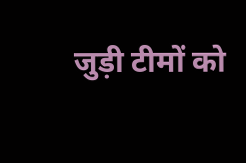जुड़ी टीमों को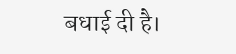बधाई दी है।